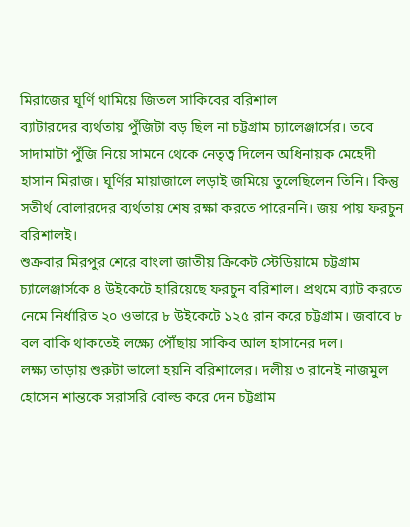মিরাজের ঘূর্ণি থামিয়ে জিতল সাকিবের বরিশাল
ব্যাটারদের ব্যর্থতায় পুঁজিটা বড় ছিল না চট্টগ্রাম চ্যালেঞ্জার্সের। তবে সাদামাটা পুঁজি নিয়ে সামনে থেকে নেতৃত্ব দিলেন অধিনায়ক মেহেদী হাসান মিরাজ। ঘূর্ণির মায়াজালে লড়াই জমিয়ে তুলেছিলেন তিনি। কিন্তু সতীর্থ বোলারদের ব্যর্থতায় শেষ রক্ষা করতে পারেননি। জয় পায় ফরচুন বরিশালই।
শুক্রবার মিরপুর শেরে বাংলা জাতীয় ক্রিকেট স্টেডিয়ামে চট্টগ্রাম চ্যালেঞ্জার্সকে ৪ উইকেটে হারিয়েছে ফরচুন বরিশাল। প্রথমে ব্যাট করতে নেমে নির্ধারিত ২০ ওভারে ৮ উইকেটে ১২৫ রান করে চট্টগ্রাম। জবাবে ৮ বল বাকি থাকতেই লক্ষ্যে পৌঁছায় সাকিব আল হাসানের দল।
লক্ষ্য তাড়ায় শুরুটা ভালো হয়নি বরিশালের। দলীয় ৩ রানেই নাজমুল হোসেন শান্তকে সরাসরি বোল্ড করে দেন চট্টগ্রাম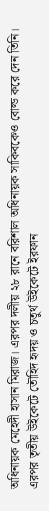অধিনায়ক মেহেদী হাসান মিরাজ। এরপর দলীয় ২৮ রানে বরিশাল অধিনায়ক সাকিবকেও বোল্ড করে দেন তিনি।
এরপর তৃতীয় উইকেটে তৌহিদ হৃদয় ও চতুর্থ উইকেটে ইরফান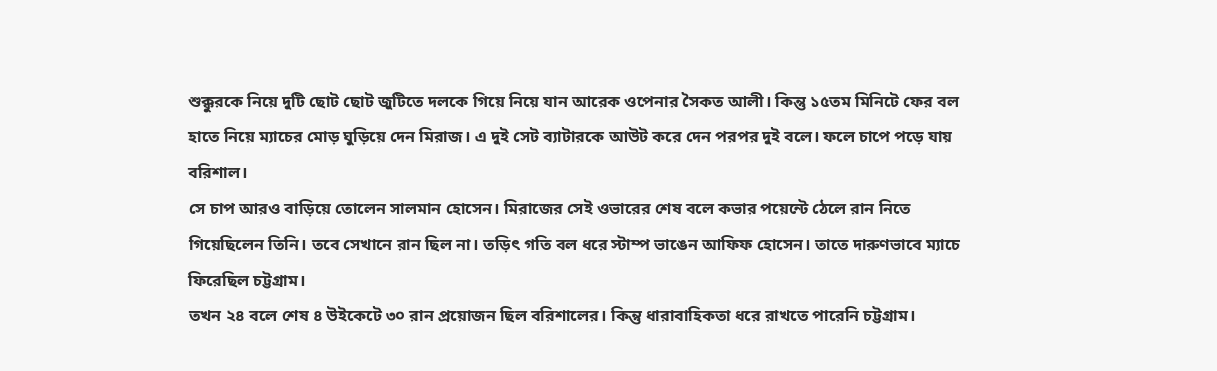শুক্কুরকে নিয়ে দুটি ছোট ছোট জুটিতে দলকে গিয়ে নিয়ে যান আরেক ওপেনার সৈকত আলী। কিন্তু ১৫তম মিনিটে ফের বল হাতে নিয়ে ম্যাচের মোড় ঘুড়িয়ে দেন মিরাজ। এ দুই সেট ব্যাটারকে আউট করে দেন পরপর দুই বলে। ফলে চাপে পড়ে যায় বরিশাল।
সে চাপ আরও বাড়িয়ে তোলেন সালমান হোসেন। মিরাজের সেই ওভারের শেষ বলে কভার পয়েন্টে ঠেলে রান নিতে গিয়েছিলেন তিনি। তবে সেখানে রান ছিল না। তড়িৎ গতি বল ধরে স্টাম্প ভাঙেন আফিফ হোসেন। তাতে দারুণভাবে ম্যাচে ফিরেছিল চট্টগ্রাম।
তখন ২৪ বলে শেষ ৪ উইকেটে ৩০ রান প্রয়োজন ছিল বরিশালের। কিন্তু ধারাবাহিকতা ধরে রাখতে পারেনি চট্টগ্রাম।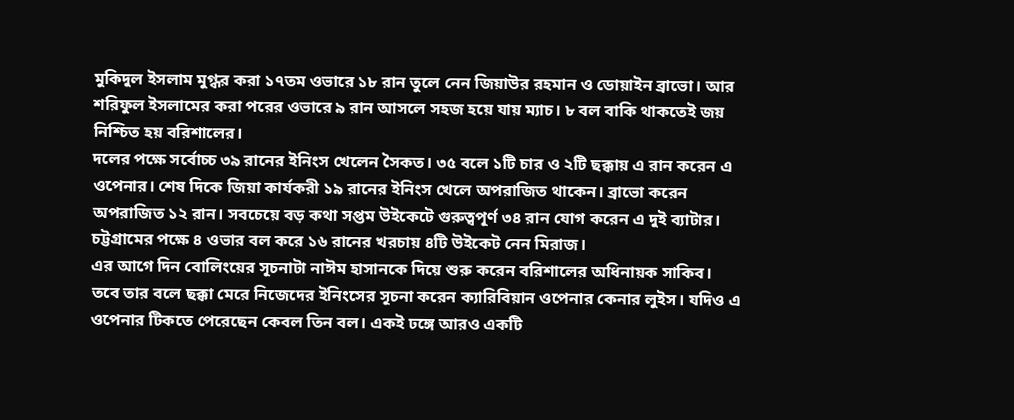মুকিদুল ইসলাম মুগ্ধর করা ১৭তম ওভারে ১৮ রান তুলে নেন জিয়াউর রহমান ও ডোয়াইন ব্রাভো। আর শরিফুল ইসলামের করা পরের ওভারে ৯ রান আসলে সহজ হয়ে যায় ম্যাচ। ৮ বল বাকি থাকতেই জয় নিশ্চিত হয় বরিশালের।
দলের পক্ষে সর্বোচ্চ ৩৯ রানের ইনিংস খেলেন সৈকত। ৩৫ বলে ১টি চার ও ২টি ছক্কায় এ রান করেন এ ওপেনার। শেষ দিকে জিয়া কার্যকরী ১৯ রানের ইনিংস খেলে অপরাজিত থাকেন। ব্রাভো করেন অপরাজিত ১২ রান। সবচেয়ে বড় কথা সপ্তম উইকেটে গুরুত্বপূর্ণ ৩৪ রান যোগ করেন এ দুই ব্যাটার।
চট্টগ্রামের পক্ষে ৪ ওভার বল করে ১৬ রানের খরচায় ৪টি উইকেট নেন মিরাজ।
এর আগে দিন বোলিংয়ের সূচনাটা নাঈম হাসানকে দিয়ে শুরু করেন বরিশালের অধিনায়ক সাকিব। তবে তার বলে ছক্কা মেরে নিজেদের ইনিংসের সূচনা করেন ক্যারিবিয়ান ওপেনার কেনার লুইস। যদিও এ ওপেনার টিকতে পেরেছেন কেবল তিন বল। একই ঢঙ্গে আরও একটি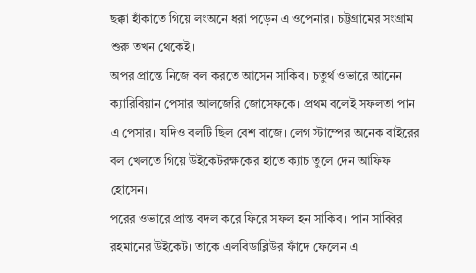ছক্কা হাঁকাতে গিয়ে লংঅনে ধরা পড়েন এ ওপেনার। চট্টগ্রামের সংগ্রাম শুরু তখন থেকেই।
অপর প্রান্তে নিজে বল করতে আসেন সাকিব। চতুর্থ ওভারে আনেন ক্যারিবিয়ান পেসার আলজেরি জোসেফকে। প্রথম বলেই সফলতা পান এ পেসার। যদিও বলটি ছিল বেশ বাজে। লেগ স্টাম্পের অনেক বাইরের বল খেলতে গিয়ে উইকেটরক্ষকের হাতে ক্যাচ তুলে দেন আফিফ হোসেন।
পরের ওভারে প্রান্ত বদল করে ফিরে সফল হন সাকিব। পান সাব্বির রহমানের উইকেট। তাকে এলবিডাব্লিউর ফাঁদে ফেলেন এ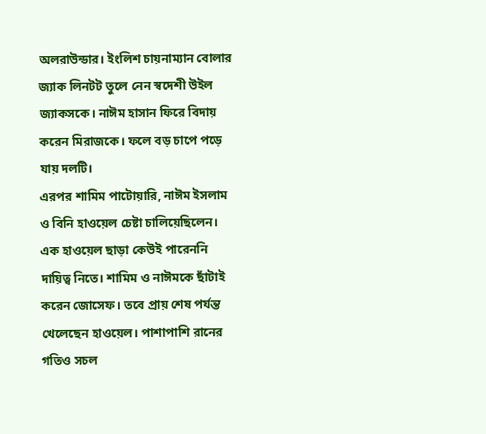অলরাউন্ডার। ইংলিশ চায়নাম্যান বোলার জ্যাক লিনটট তুলে নেন স্বদেশী উইল জ্যাকসকে। নাঈম হাসান ফিরে বিদায় করেন মিরাজকে। ফলে বড় চাপে পড়ে যায় দলটি।
এরপর শামিম পাটোয়ারি, নাঈম ইসলাম ও বিনি হাওয়েল চেষ্টা চালিয়েছিলেন। এক হাওয়েল ছাড়া কেউই পারেননি দায়িত্ব নিতে। শামিম ও নাঈমকে ছাঁটাই করেন জোসেফ। তবে প্রায় শেষ পর্যন্ত খেলেছেন হাওয়েল। পাশাপাশি রানের গতিও সচল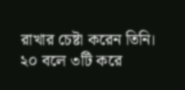রাখার চেষ্টা করেন তিনি। ২০ বলে ৩টি করে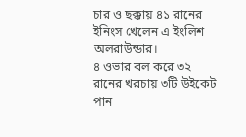চার ও ছক্কায় ৪১ রানের ইনিংস খেলেন এ ইংলিশ অলরাউন্ডার।
৪ ওভার বল করে ৩২ রানের খরচায় ৩টি উইকেট পান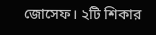জোসেফ। ২টি শিকার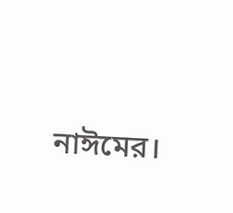নাঈমের।